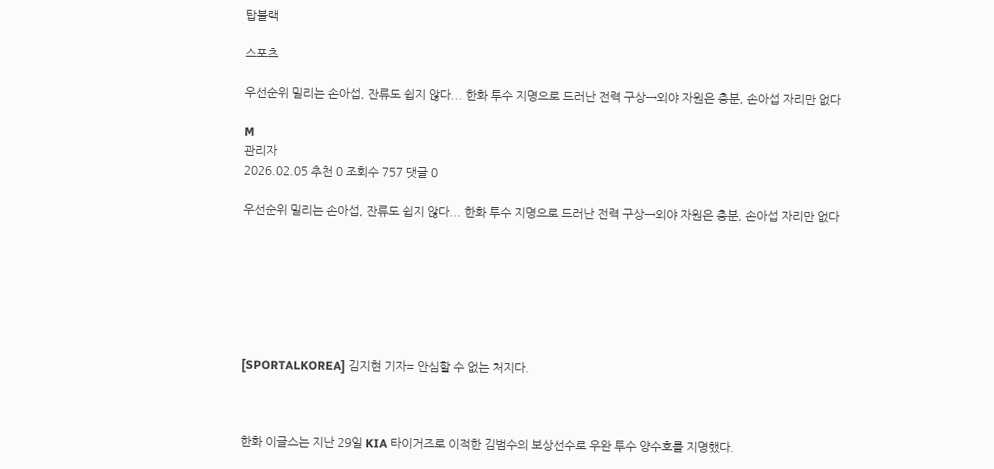탑블랙

스포츠

우선순위 밀리는 손아섭, 잔류도 쉽지 않다... 한화 투수 지명으로 드러난 전력 구상→외야 자원은 충분, 손아섭 자리만 없다

M
관리자
2026.02.05 추천 0 조회수 757 댓글 0

우선순위 밀리는 손아섭, 잔류도 쉽지 않다... 한화 투수 지명으로 드러난 전력 구상→외야 자원은 충분, 손아섭 자리만 없다







[SPORTALKOREA] 김지현 기자= 안심할 수 없는 처지다.



한화 이글스는 지난 29일 KIA 타이거즈로 이적한 김범수의 보상선수로 우완 투수 양수호를 지명했다.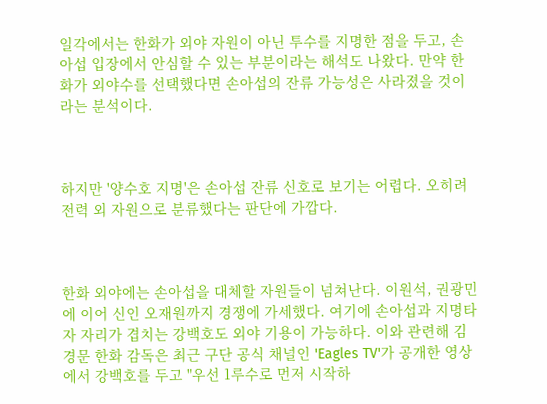일각에서는 한화가 외야 자원이 아닌 투수를 지명한 점을 두고, 손아섭 입장에서 안심할 수 있는 부분이라는 해석도 나왔다. 만약 한화가 외야수를 선택했다면 손아섭의 잔류 가능성은 사라졌을 것이라는 분석이다.



하지만 '양수호 지명'은 손아섭 잔류 신호로 보기는 어렵다. 오히려 전력 외 자원으로 분류했다는 판단에 가깝다.



한화 외야에는 손아섭을 대체할 자원들이 넘쳐난다. 이원석, 권광민에 이어 신인 오재원까지 경쟁에 가세했다. 여기에 손아섭과 지명타자 자리가 겹치는 강백호도 외야 기용이 가능하다. 이와 관련해 김경문 한화 감독은 최근 구단 공식 채널인 'Eagles TV'가 공개한 영상에서 강백호를 두고 "우선 1루수로 먼저 시작하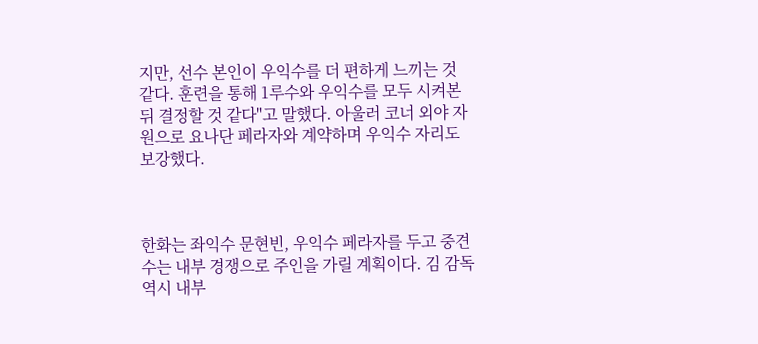지만, 선수 본인이 우익수를 더 편하게 느끼는 것 같다. 훈련을 통해 1루수와 우익수를 모두 시켜본 뒤 결정할 것 같다"고 말했다. 아울러 코너 외야 자원으로 요나단 페라자와 계약하며 우익수 자리도 보강했다.



한화는 좌익수 문현빈, 우익수 페라자를 두고 중견수는 내부 경쟁으로 주인을 가릴 계획이다. 김 감독 역시 내부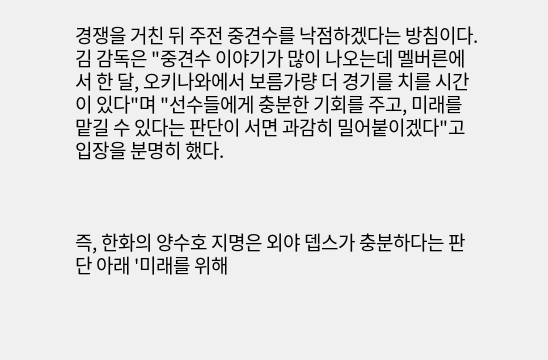경쟁을 거친 뒤 주전 중견수를 낙점하겠다는 방침이다. 김 감독은 "중견수 이야기가 많이 나오는데 멜버른에서 한 달, 오키나와에서 보름가량 더 경기를 치를 시간이 있다"며 "선수들에게 충분한 기회를 주고, 미래를 맡길 수 있다는 판단이 서면 과감히 밀어붙이겠다"고 입장을 분명히 했다.



즉, 한화의 양수호 지명은 외야 뎁스가 충분하다는 판단 아래 '미래를 위해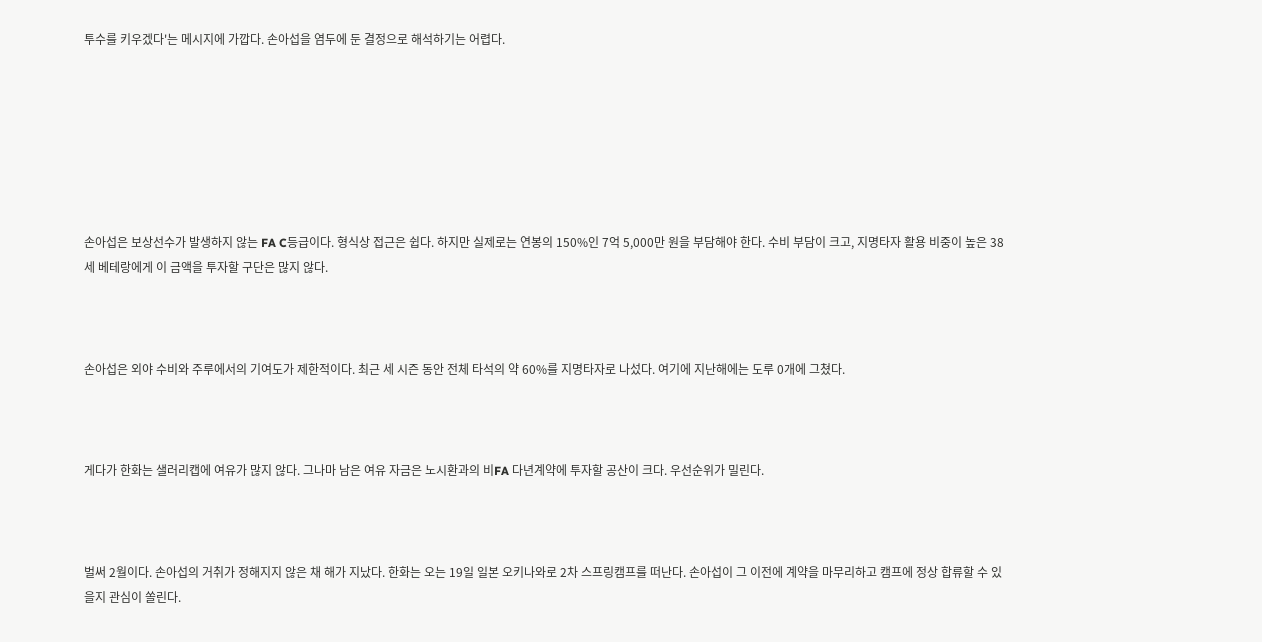투수를 키우겠다'는 메시지에 가깝다. 손아섭을 염두에 둔 결정으로 해석하기는 어렵다.







손아섭은 보상선수가 발생하지 않는 FA C등급이다. 형식상 접근은 쉽다. 하지만 실제로는 연봉의 150%인 7억 5,000만 원을 부담해야 한다. 수비 부담이 크고, 지명타자 활용 비중이 높은 38세 베테랑에게 이 금액을 투자할 구단은 많지 않다.



손아섭은 외야 수비와 주루에서의 기여도가 제한적이다. 최근 세 시즌 동안 전체 타석의 약 60%를 지명타자로 나섰다. 여기에 지난해에는 도루 0개에 그쳤다.



게다가 한화는 샐러리캡에 여유가 많지 않다. 그나마 남은 여유 자금은 노시환과의 비FA 다년계약에 투자할 공산이 크다. 우선순위가 밀린다.



벌써 2월이다. 손아섭의 거취가 정해지지 않은 채 해가 지났다. 한화는 오는 19일 일본 오키나와로 2차 스프링캠프를 떠난다. 손아섭이 그 이전에 계약을 마무리하고 캠프에 정상 합류할 수 있을지 관심이 쏠린다.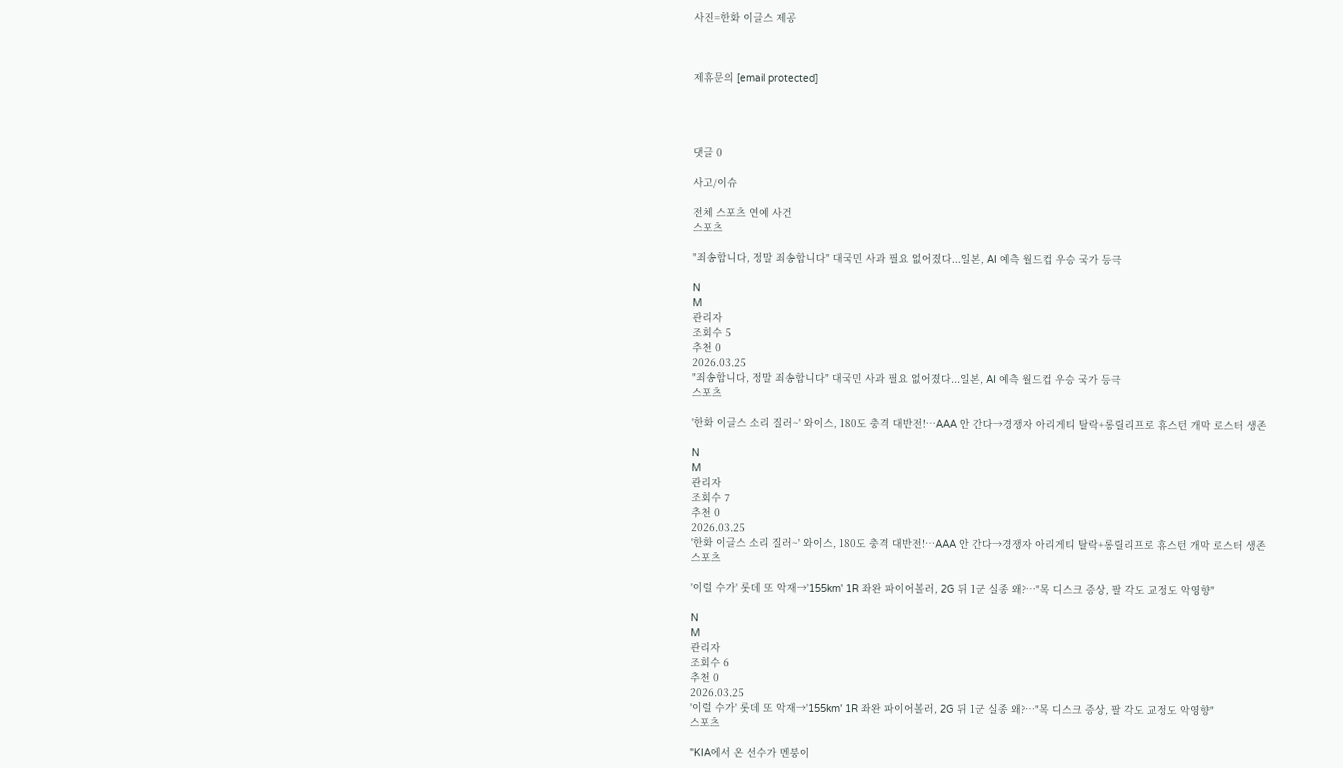사진=한화 이글스 제공



제휴문의 [email protected]




댓글 0

사고/이슈

전체 스포츠 연예 사건
스포츠

"죄송합니다, 정말 죄송합니다" 대국민 사과 필요 없어졌다...일본, AI 예측 월드컵 우승 국가 등극

N
M
관리자
조회수 5
추천 0
2026.03.25
"죄송합니다, 정말 죄송합니다" 대국민 사과 필요 없어졌다...일본, AI 예측 월드컵 우승 국가 등극
스포츠

'한화 이글스 소리 질러~' 와이스, 180도 충격 대반전!…AAA 안 간다→경쟁자 아리게티 탈락+롱릴리프로 휴스턴 개막 로스터 생존

N
M
관리자
조회수 7
추천 0
2026.03.25
'한화 이글스 소리 질러~' 와이스, 180도 충격 대반전!…AAA 안 간다→경쟁자 아리게티 탈락+롱릴리프로 휴스턴 개막 로스터 생존
스포츠

'이럴 수가' 롯데 또 악재→'155km' 1R 좌완 파이어볼러, 2G 뒤 1군 실종 왜?…"목 디스크 증상, 팔 각도 교정도 악영향"

N
M
관리자
조회수 6
추천 0
2026.03.25
'이럴 수가' 롯데 또 악재→'155km' 1R 좌완 파이어볼러, 2G 뒤 1군 실종 왜?…"목 디스크 증상, 팔 각도 교정도 악영향"
스포츠

"KIA에서 온 선수가 멘붕이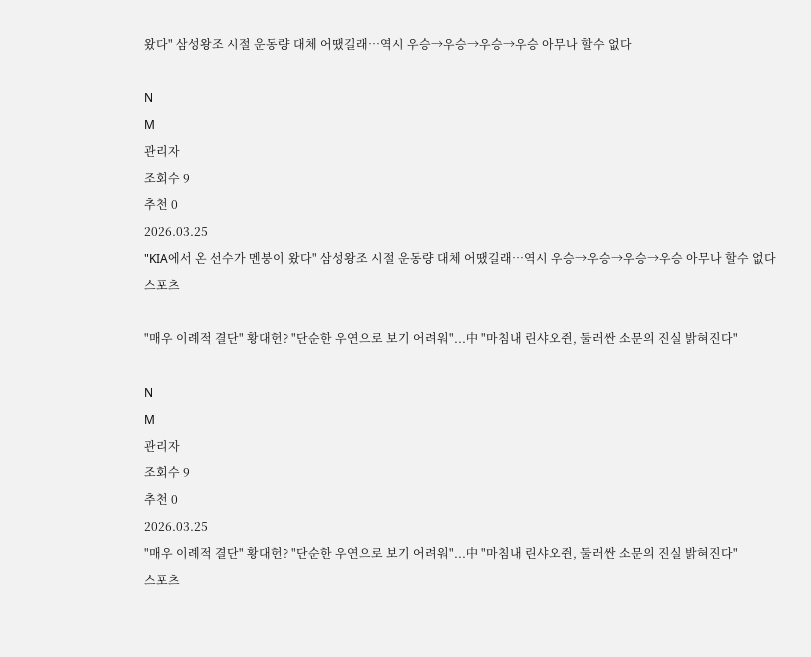왔다" 삼성왕조 시절 운동량 대체 어땠길래…역시 우승→우승→우승→우승 아무나 할수 없다

N
M
관리자
조회수 9
추천 0
2026.03.25
"KIA에서 온 선수가 멘붕이 왔다" 삼성왕조 시절 운동량 대체 어땠길래…역시 우승→우승→우승→우승 아무나 할수 없다
스포츠

"매우 이례적 결단" 황대헌? "단순한 우연으로 보기 어려워"...中 "마침내 린샤오쥔, 둘러싼 소문의 진실 밝혀진다"

N
M
관리자
조회수 9
추천 0
2026.03.25
"매우 이례적 결단" 황대헌? "단순한 우연으로 보기 어려워"...中 "마침내 린샤오쥔, 둘러싼 소문의 진실 밝혀진다"
스포츠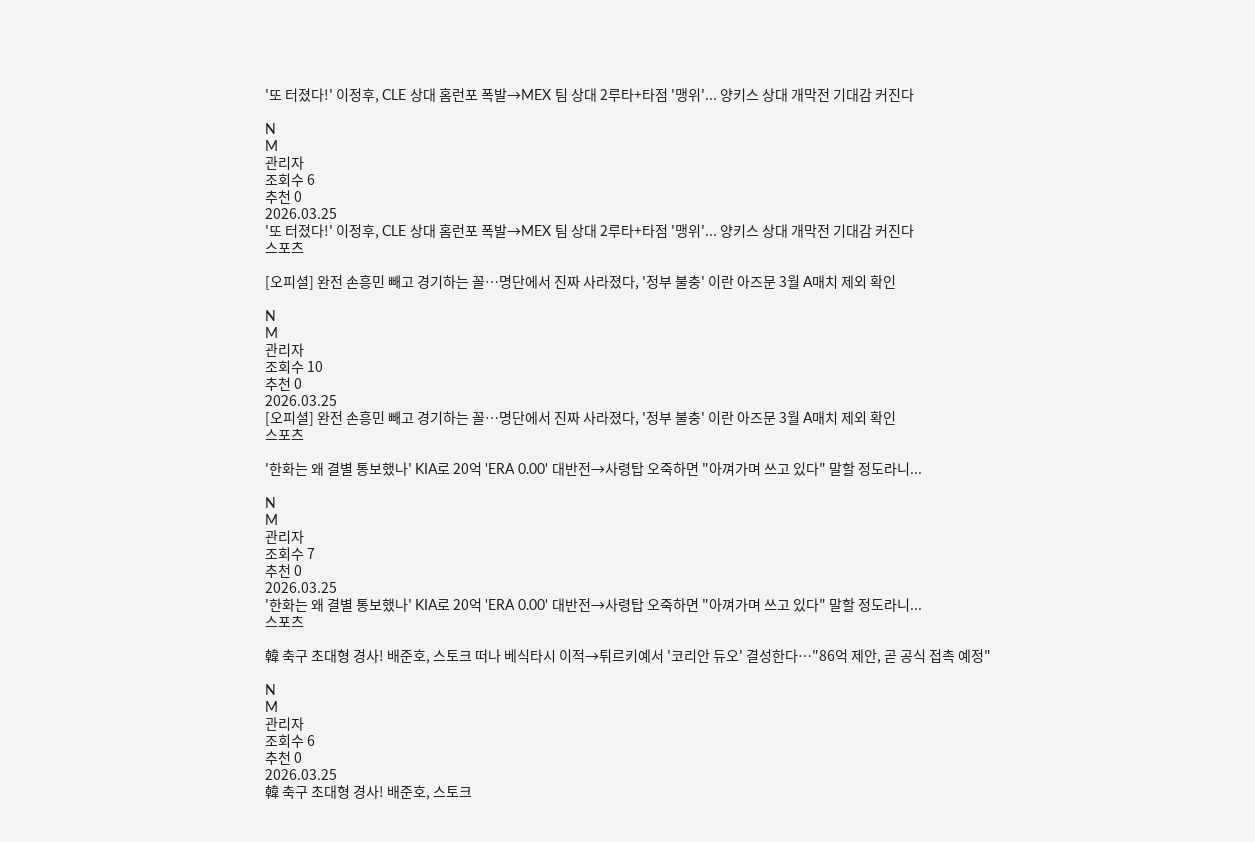'또 터졌다!' 이정후, CLE 상대 홈런포 폭발→MEX 팀 상대 2루타+타점 '맹위'... 양키스 상대 개막전 기대감 커진다

N
M
관리자
조회수 6
추천 0
2026.03.25
'또 터졌다!' 이정후, CLE 상대 홈런포 폭발→MEX 팀 상대 2루타+타점 '맹위'... 양키스 상대 개막전 기대감 커진다
스포츠

[오피셜] 완전 손흥민 빼고 경기하는 꼴…명단에서 진짜 사라졌다, '정부 불충' 이란 아즈문 3월 A매치 제외 확인

N
M
관리자
조회수 10
추천 0
2026.03.25
[오피셜] 완전 손흥민 빼고 경기하는 꼴…명단에서 진짜 사라졌다, '정부 불충' 이란 아즈문 3월 A매치 제외 확인
스포츠

'한화는 왜 결별 통보했나' KIA로 20억 'ERA 0.00' 대반전→사령탑 오죽하면 "아껴가며 쓰고 있다" 말할 정도라니...

N
M
관리자
조회수 7
추천 0
2026.03.25
'한화는 왜 결별 통보했나' KIA로 20억 'ERA 0.00' 대반전→사령탑 오죽하면 "아껴가며 쓰고 있다" 말할 정도라니...
스포츠

韓 축구 초대형 경사! 배준호, 스토크 떠나 베식타시 이적→튀르키예서 '코리안 듀오' 결성한다…"86억 제안, 곧 공식 접촉 예정"

N
M
관리자
조회수 6
추천 0
2026.03.25
韓 축구 초대형 경사! 배준호, 스토크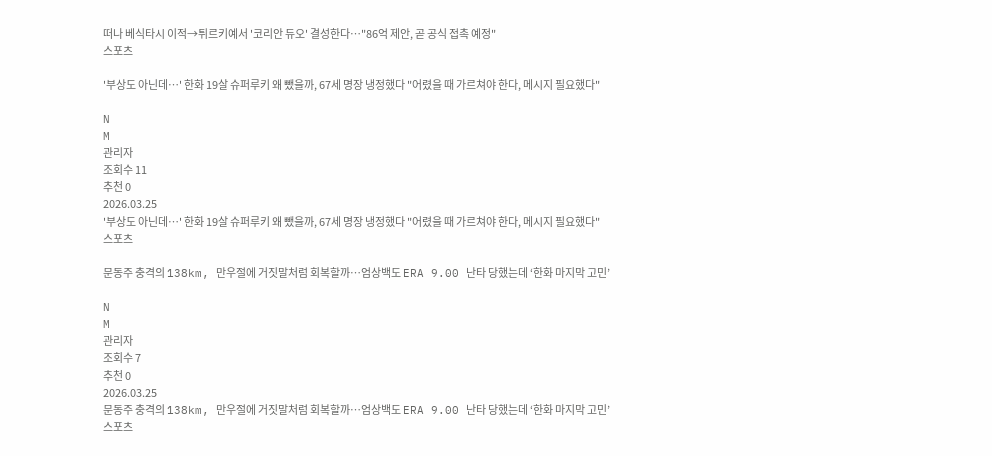떠나 베식타시 이적→튀르키예서 '코리안 듀오' 결성한다…"86억 제안, 곧 공식 접촉 예정"
스포츠

'부상도 아닌데…' 한화 19살 슈퍼루키 왜 뺐을까, 67세 명장 냉정했다 "어렸을 때 가르쳐야 한다, 메시지 필요했다"

N
M
관리자
조회수 11
추천 0
2026.03.25
'부상도 아닌데…' 한화 19살 슈퍼루키 왜 뺐을까, 67세 명장 냉정했다 "어렸을 때 가르쳐야 한다, 메시지 필요했다"
스포츠

문동주 충격의 138km, 만우절에 거짓말처럼 회복할까…엄상백도 ERA 9.00 난타 당했는데 ‘한화 마지막 고민’

N
M
관리자
조회수 7
추천 0
2026.03.25
문동주 충격의 138km, 만우절에 거짓말처럼 회복할까…엄상백도 ERA 9.00 난타 당했는데 ‘한화 마지막 고민’
스포츠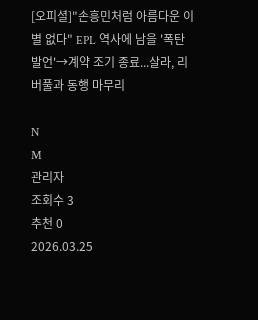[오피셜]"손흥민처럼 아름다운 이별 없다" EPL 역사에 남을 '폭탄 발언'→계약 조기 종료...살라, 리버풀과 동행 마무리

N
M
관리자
조회수 3
추천 0
2026.03.25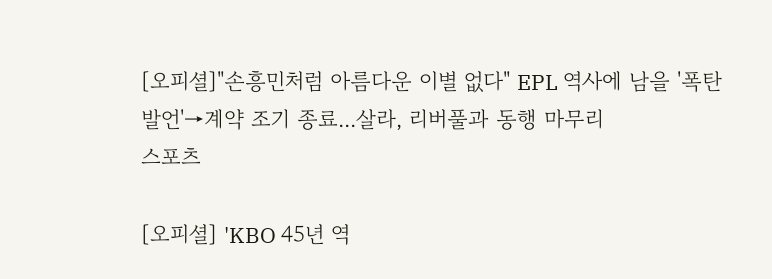[오피셜]"손흥민처럼 아름다운 이별 없다" EPL 역사에 남을 '폭탄 발언'→계약 조기 종료...살라, 리버풀과 동행 마무리
스포츠

[오피셜] 'KBO 45년 역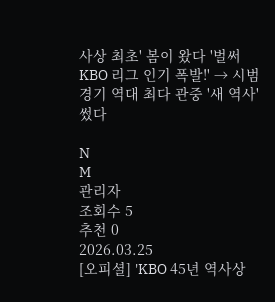사상 최초' 봄이 왔다 '벌써 KBO 리그 인기 폭발!' → 시범경기 역대 최다 관중 '새 역사' 썼다

N
M
관리자
조회수 5
추천 0
2026.03.25
[오피셜] 'KBO 45년 역사상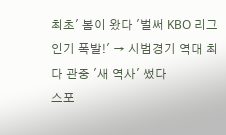최초' 봄이 왔다 '벌써 KBO 리그 인기 폭발!' → 시범경기 역대 최다 관중 '새 역사' 썼다
스포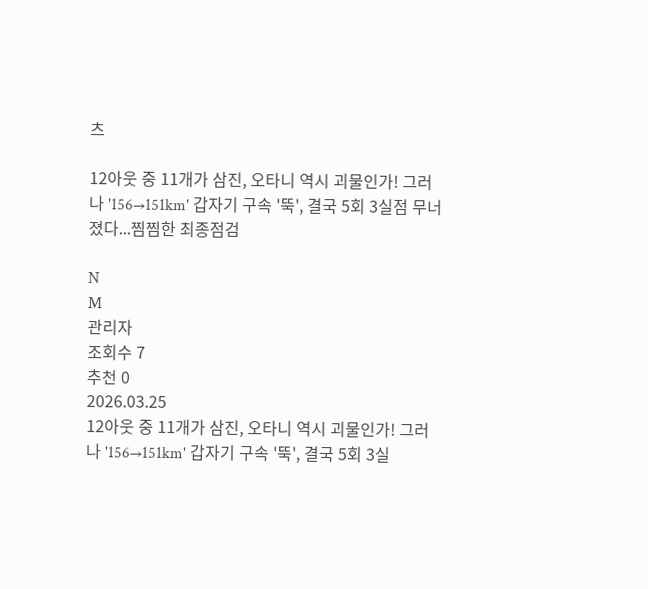츠

12아웃 중 11개가 삼진, 오타니 역시 괴물인가! 그러나 '156→151km' 갑자기 구속 '뚝', 결국 5회 3실점 무너졌다...찜찜한 최종점검

N
M
관리자
조회수 7
추천 0
2026.03.25
12아웃 중 11개가 삼진, 오타니 역시 괴물인가! 그러나 '156→151km' 갑자기 구속 '뚝', 결국 5회 3실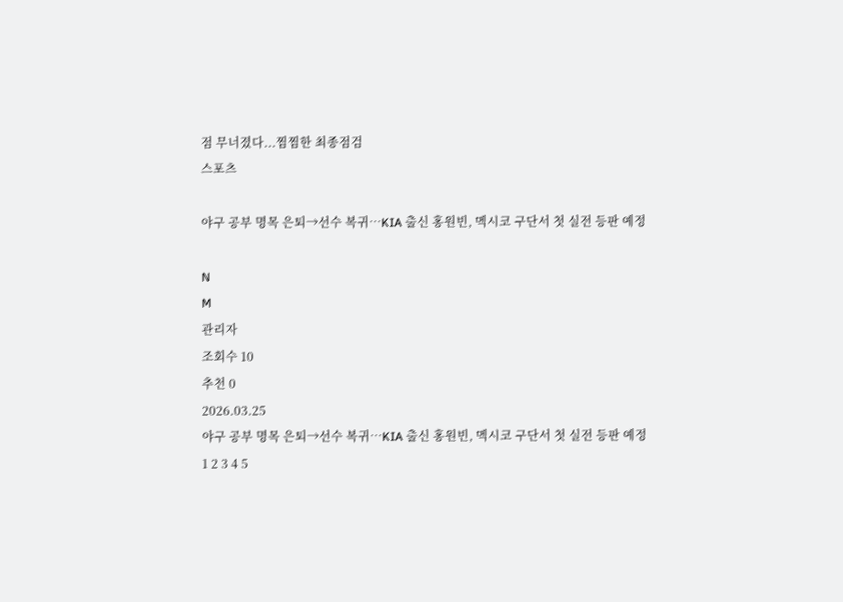점 무너졌다...찜찜한 최종점검
스포츠

야구 공부 명목 은퇴→선수 복귀…KIA 출신 홍원빈, 멕시코 구단서 첫 실전 등판 예정

N
M
관리자
조회수 10
추천 0
2026.03.25
야구 공부 명목 은퇴→선수 복귀…KIA 출신 홍원빈, 멕시코 구단서 첫 실전 등판 예정
1 2 3 4 5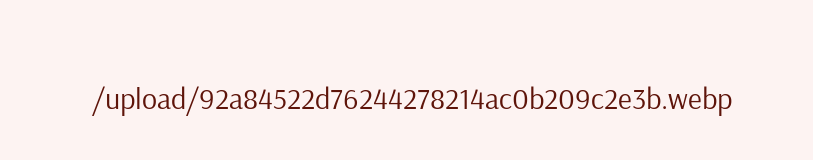/upload/92a84522d76244278214ac0b209c2e3b.webp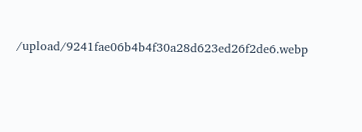/upload/9241fae06b4b4f30a28d623ed26f2de6.webp